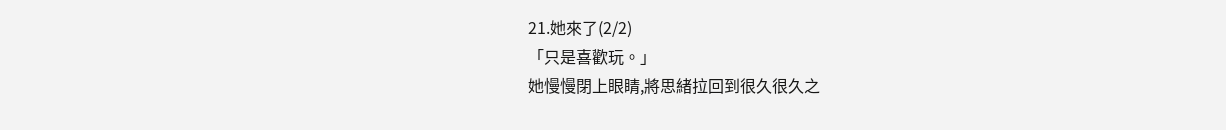21.她來了(2/2)
「只是喜歡玩。」
她慢慢閉上眼睛,將思緒拉回到很久很久之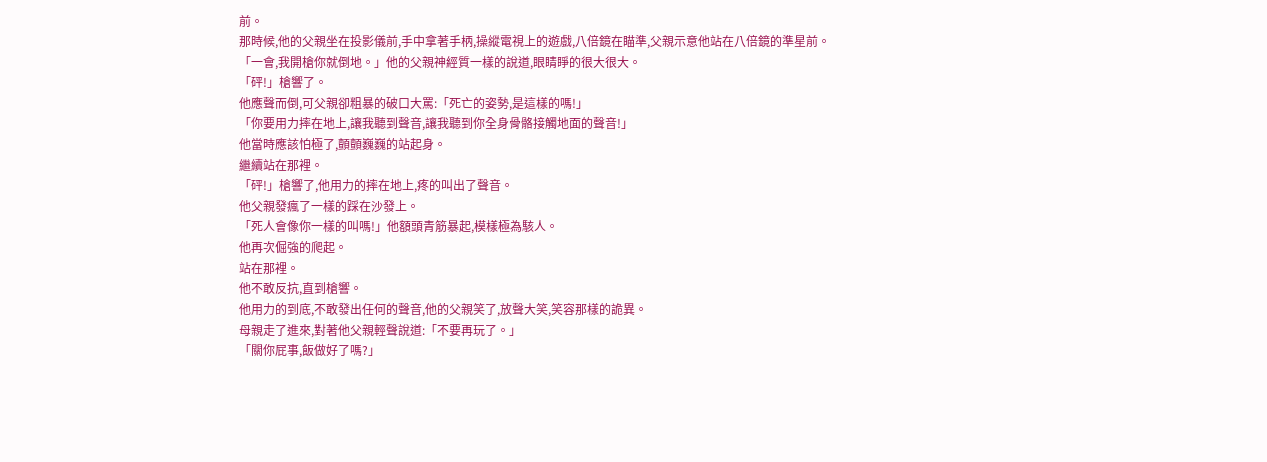前。
那時候,他的父親坐在投影儀前,手中拿著手柄,操縱電視上的遊戲,八倍鏡在瞄準,父親示意他站在八倍鏡的準星前。
「一會,我開槍你就倒地。」他的父親神經質一樣的說道,眼睛睜的很大很大。
「砰!」槍響了。
他應聲而倒,可父親卻粗暴的破口大罵:「死亡的姿勢,是這樣的嗎!」
「你要用力摔在地上,讓我聽到聲音,讓我聽到你全身骨骼接觸地面的聲音!」
他當時應該怕極了,顫顫巍巍的站起身。
繼續站在那裡。
「砰!」槍響了,他用力的摔在地上,疼的叫出了聲音。
他父親發瘋了一樣的踩在沙發上。
「死人會像你一樣的叫嗎!」他額頭青筋暴起,模樣極為駭人。
他再次倔強的爬起。
站在那裡。
他不敢反抗,直到槍響。
他用力的到底,不敢發出任何的聲音,他的父親笑了,放聲大笑,笑容那樣的詭異。
母親走了進來,對著他父親輕聲說道:「不要再玩了。」
「關你屁事,飯做好了嗎?」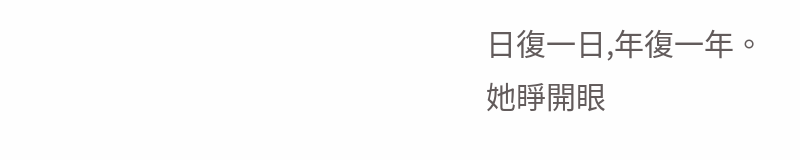日復一日,年復一年。
她睜開眼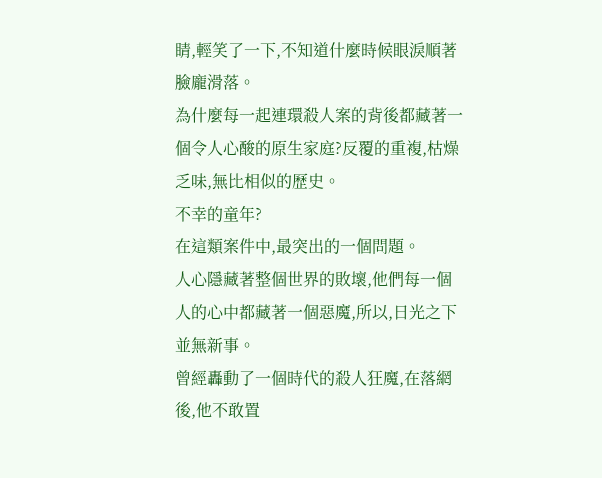睛,輕笑了一下,不知道什麼時候眼淚順著臉龐滑落。
為什麼每一起連環殺人案的背後都藏著一個令人心酸的原生家庭?反覆的重複,枯燥乏味,無比相似的歷史。
不幸的童年?
在這類案件中,最突出的一個問題。
人心隱藏著整個世界的敗壞,他們每一個人的心中都藏著一個惡魔,所以,日光之下並無新事。
曾經轟動了一個時代的殺人狂魔,在落網後,他不敢置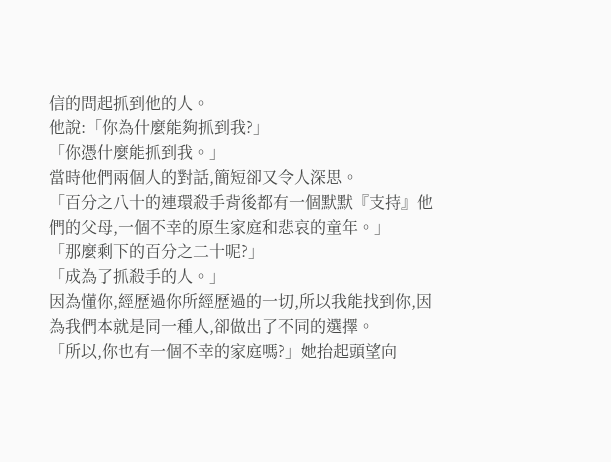信的問起抓到他的人。
他說:「你為什麼能夠抓到我?」
「你憑什麼能抓到我。」
當時他們兩個人的對話,簡短卻又令人深思。
「百分之八十的連環殺手背後都有一個默默『支持』他們的父母,一個不幸的原生家庭和悲哀的童年。」
「那麼剩下的百分之二十呢?」
「成為了抓殺手的人。」
因為懂你,經歷過你所經歷過的一切,所以我能找到你,因為我們本就是同一種人,卻做出了不同的選擇。
「所以,你也有一個不幸的家庭嗎?」她抬起頭望向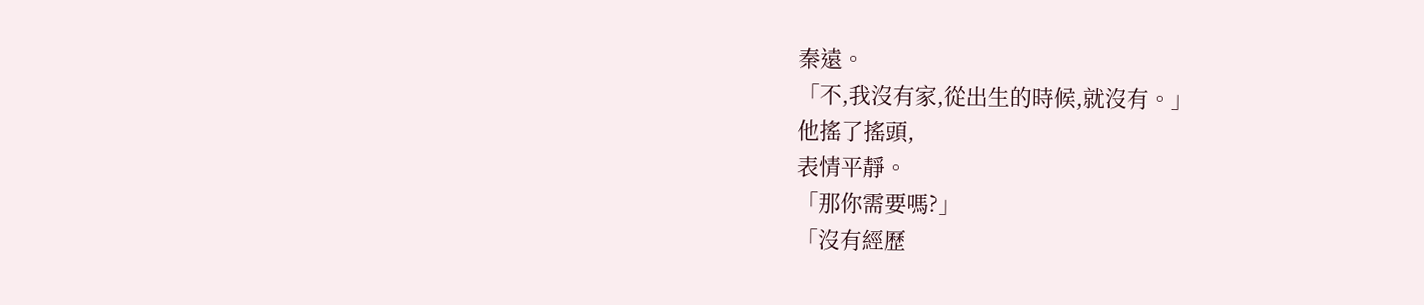秦遠。
「不,我沒有家,從出生的時候,就沒有。」
他搖了搖頭,
表情平靜。
「那你需要嗎?」
「沒有經歷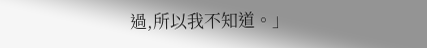過,所以我不知道。」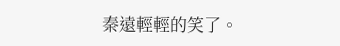秦遠輕輕的笑了。